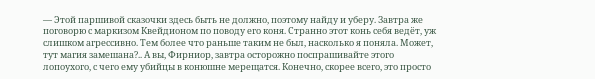— Этой паршивой сказочки здесь быть не должно, поэтому найду и уберу. Завтра же поговорю с маркизом Квейдионом по поводу его коня. Странно этот конь себя ведёт, уж слишком агрессивно. Тем более что раньше таким не был, насколько я поняла. Может, тут магия замешана?.. А вы, Фирниор, завтра осторожно поспрашивайте этого лопоухого, с чего ему убийцы в конюшне мерещатся. Конечно, скорее всего, это просто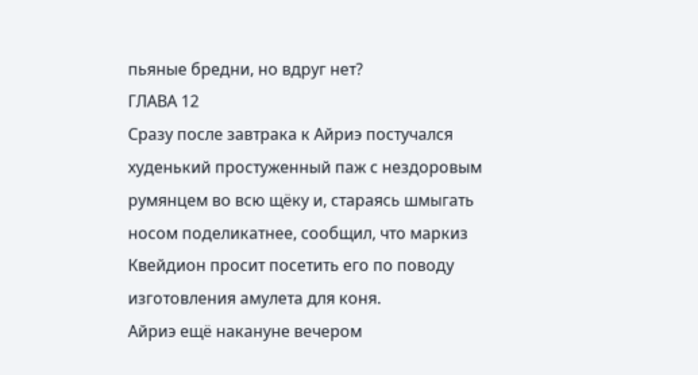пьяные бредни, но вдруг нет?
ГЛАВА 12
Сразу после завтрака к Айриэ постучался худенький простуженный паж с нездоровым румянцем во всю щёку и, стараясь шмыгать носом поделикатнее, сообщил, что маркиз Квейдион просит посетить его по поводу изготовления амулета для коня.
Айриэ ещё накануне вечером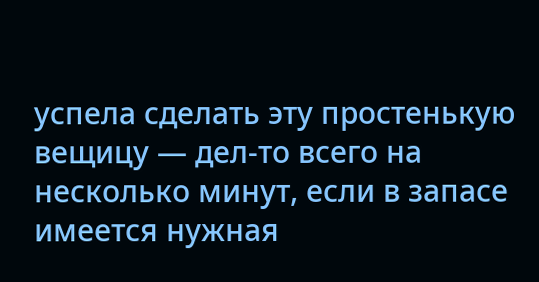успела сделать эту простенькую вещицу — дел-то всего на несколько минут, если в запасе имеется нужная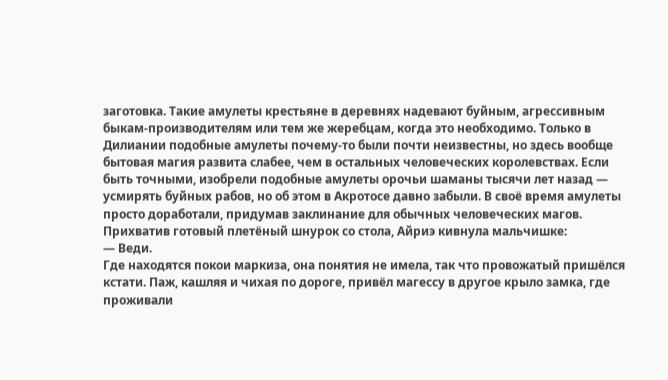заготовка. Такие амулеты крестьяне в деревнях надевают буйным, агрессивным быкам-производителям или тем же жеребцам, когда это необходимо. Только в Дилиании подобные амулеты почему-то были почти неизвестны, но здесь вообще бытовая магия развита слабее, чем в остальных человеческих королевствах. Если быть точными, изобрели подобные амулеты орочьи шаманы тысячи лет назад — усмирять буйных рабов, но об этом в Акротосе давно забыли. В своё время амулеты просто доработали, придумав заклинание для обычных человеческих магов.
Прихватив готовый плетёный шнурок со стола, Айриэ кивнула мальчишке:
— Веди.
Где находятся покои маркиза, она понятия не имела, так что провожатый пришёлся кстати. Паж, кашляя и чихая по дороге, привёл магессу в другое крыло замка, где проживали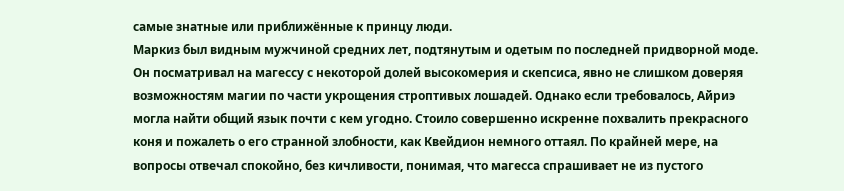самые знатные или приближённые к принцу люди.
Маркиз был видным мужчиной средних лет, подтянутым и одетым по последней придворной моде. Он посматривал на магессу с некоторой долей высокомерия и скепсиса, явно не слишком доверяя возможностям магии по части укрощения строптивых лошадей. Однако если требовалось, Айриэ могла найти общий язык почти с кем угодно. Стоило совершенно искренне похвалить прекрасного коня и пожалеть о его странной злобности, как Квейдион немного оттаял. По крайней мере, на вопросы отвечал спокойно, без кичливости, понимая, что магесса спрашивает не из пустого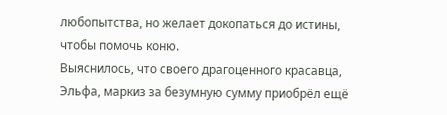любопытства, но желает докопаться до истины, чтобы помочь коню.
Выяснилось, что своего драгоценного красавца, Эльфа, маркиз за безумную сумму приобрёл ещё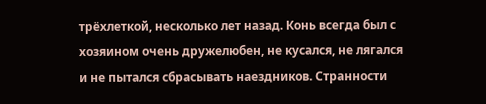трёхлеткой, несколько лет назад. Конь всегда был с хозяином очень дружелюбен, не кусался, не лягался и не пытался сбрасывать наездников. Странности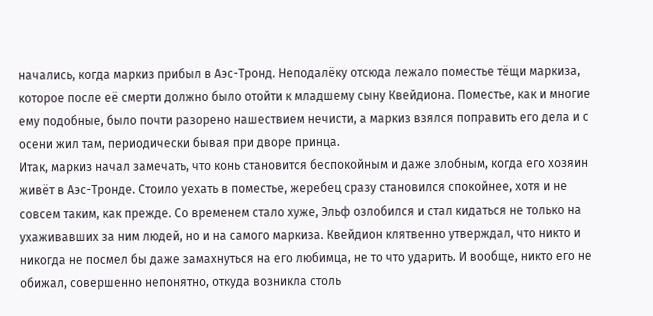начались, когда маркиз прибыл в Аэс-Тронд. Неподалёку отсюда лежало поместье тёщи маркиза, которое после её смерти должно было отойти к младшему сыну Квейдиона. Поместье, как и многие ему подобные, было почти разорено нашествием нечисти, а маркиз взялся поправить его дела и с осени жил там, периодически бывая при дворе принца.
Итак, маркиз начал замечать, что конь становится беспокойным и даже злобным, когда его хозяин живёт в Аэс-Тронде. Стоило уехать в поместье, жеребец сразу становился спокойнее, хотя и не совсем таким, как прежде. Со временем стало хуже, Эльф озлобился и стал кидаться не только на ухаживавших за ним людей, но и на самого маркиза. Квейдион клятвенно утверждал, что никто и никогда не посмел бы даже замахнуться на его любимца, не то что ударить. И вообще, никто его не обижал, совершенно непонятно, откуда возникла столь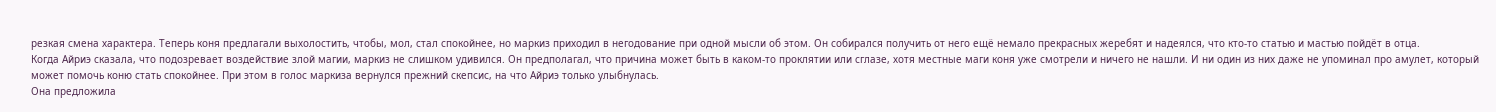резкая смена характера. Теперь коня предлагали выхолостить, чтобы, мол, стал спокойнее, но маркиз приходил в негодование при одной мысли об этом. Он собирался получить от него ещё немало прекрасных жеребят и надеялся, что кто-то статью и мастью пойдёт в отца.
Когда Айриэ сказала, что подозревает воздействие злой магии, маркиз не слишком удивился. Он предполагал, что причина может быть в каком-то проклятии или сглазе, хотя местные маги коня уже смотрели и ничего не нашли. И ни один из них даже не упоминал про амулет, который может помочь коню стать спокойнее. При этом в голос маркиза вернулся прежний скепсис, на что Айриэ только улыбнулась.
Она предложила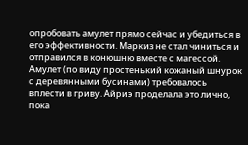опробовать амулет прямо сейчас и убедиться в его эффективности. Маркиз не стал чиниться и отправился в конюшню вместе с магессой. Амулет (по виду простенький кожаный шнурок с деревянными бусинами) требовалось вплести в гриву. Айриэ проделала это лично, пока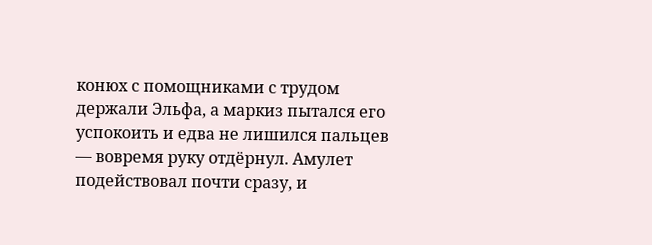конюх с помощниками с трудом держали Эльфа, а маркиз пытался его успокоить и едва не лишился пальцев — вовремя руку отдёрнул. Амулет подействовал почти сразу, и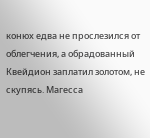конюх едва не прослезился от облегчения, а обрадованный Квейдион заплатил золотом, не скупясь. Магесса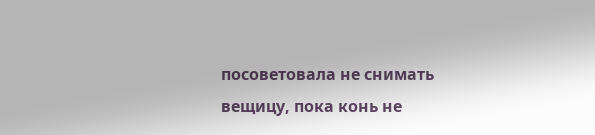посоветовала не снимать вещицу, пока конь не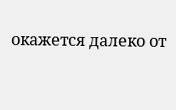окажется далеко от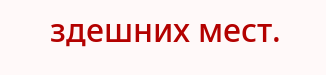здешних мест.